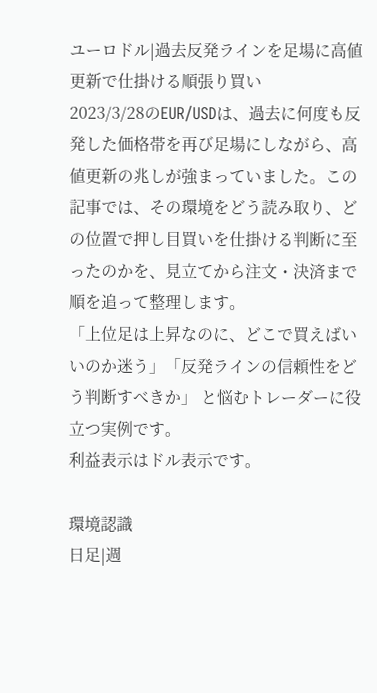ユーロドル|過去反発ラインを足場に高値更新で仕掛ける順張り買い
2023/3/28のEUR/USDは、過去に何度も反発した価格帯を再び足場にしながら、高値更新の兆しが強まっていました。この記事では、その環境をどう読み取り、どの位置で押し目買いを仕掛ける判断に至ったのかを、見立てから注文・決済まで順を追って整理します。
「上位足は上昇なのに、どこで買えばいいのか迷う」「反発ラインの信頼性をどう判断すべきか」 と悩むトレーダーに役立つ実例です。
利益表示はドル表示です。

環境認識
日足|週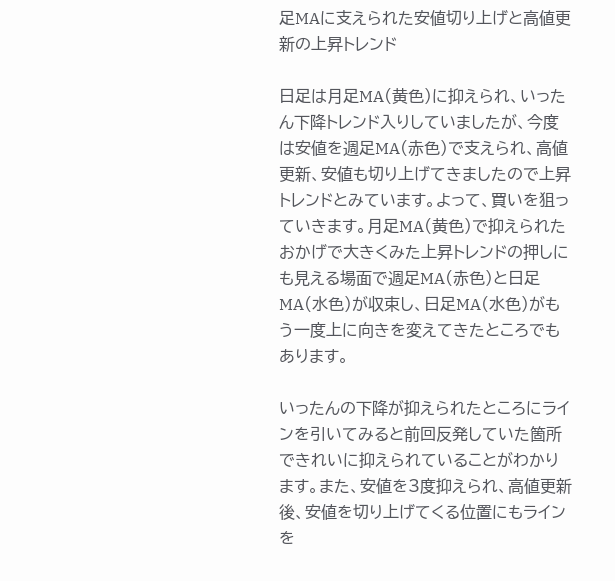足MAに支えられた安値切り上げと高値更新の上昇トレンド

日足は月足MA(黄色)に抑えられ、いったん下降トレンド入りしていましたが、今度は安値を週足MA(赤色)で支えられ、高値更新、安値も切り上げてきましたので上昇トレンドとみています。よって、買いを狙っていきます。月足MA(黄色)で抑えられたおかげで大きくみた上昇トレンドの押しにも見える場面で週足MA(赤色)と日足MA(水色)が収束し、日足MA(水色)がもう一度上に向きを変えてきたところでもあります。

いったんの下降が抑えられたところにラインを引いてみると前回反発していた箇所できれいに抑えられていることがわかります。また、安値を3度抑えられ、高値更新後、安値を切り上げてくる位置にもラインを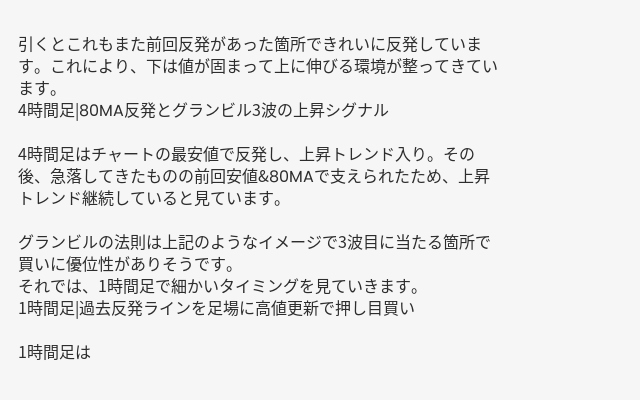引くとこれもまた前回反発があった箇所できれいに反発しています。これにより、下は値が固まって上に伸びる環境が整ってきています。
4時間足|80MA反発とグランビル3波の上昇シグナル

4時間足はチャートの最安値で反発し、上昇トレンド入り。その後、急落してきたものの前回安値&80MAで支えられたため、上昇トレンド継続していると見ています。

グランビルの法則は上記のようなイメージで3波目に当たる箇所で買いに優位性がありそうです。
それでは、1時間足で細かいタイミングを見ていきます。
1時間足|過去反発ラインを足場に高値更新で押し目買い

1時間足は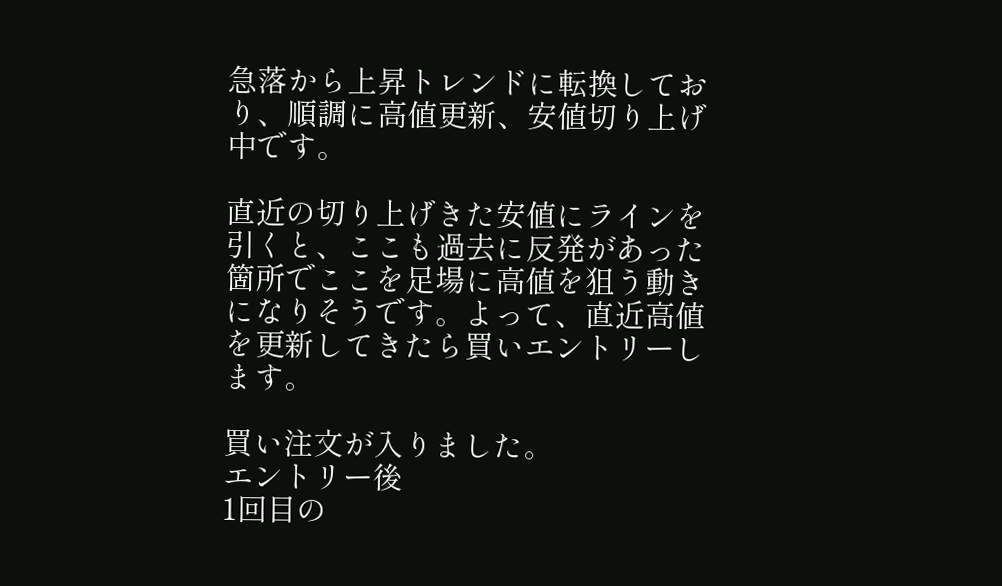急落から上昇トレンドに転換しており、順調に高値更新、安値切り上げ中です。

直近の切り上げきた安値にラインを引くと、ここも過去に反発があった箇所でここを足場に高値を狙う動きになりそうです。よって、直近高値を更新してきたら買いエントリーします。

買い注文が入りました。
エントリー後
1回目の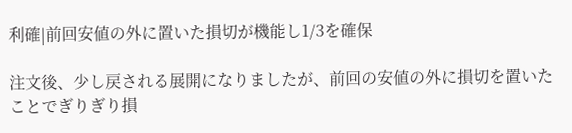利確|前回安値の外に置いた損切が機能し1/3を確保

注文後、少し戻される展開になりましたが、前回の安値の外に損切を置いたことでぎりぎり損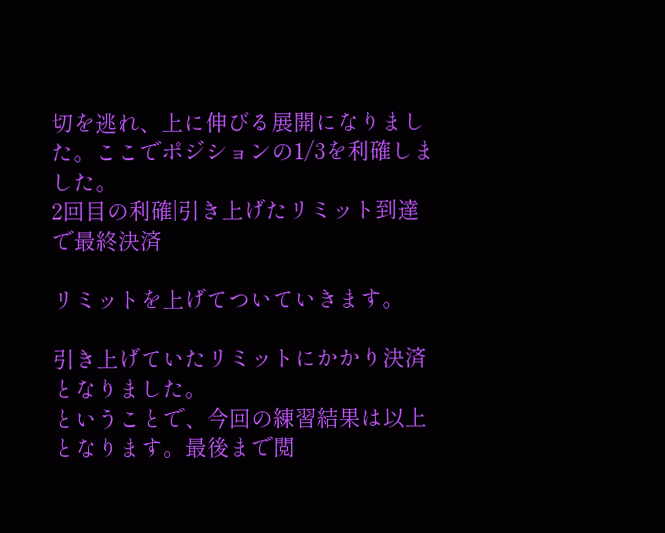切を逃れ、上に伸びる展開になりました。ここでポジションの1/3を利確しました。
2回目の利確|引き上げたリミット到達で最終決済

リミットを上げてついていきます。

引き上げていたリミットにかかり決済となりました。
ということで、今回の練習結果は以上となります。最後まで閲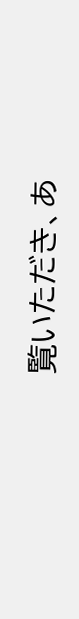覧いただき、あ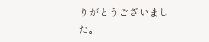りがとうございました。